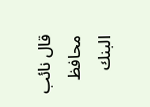قال نائب محافظ البنك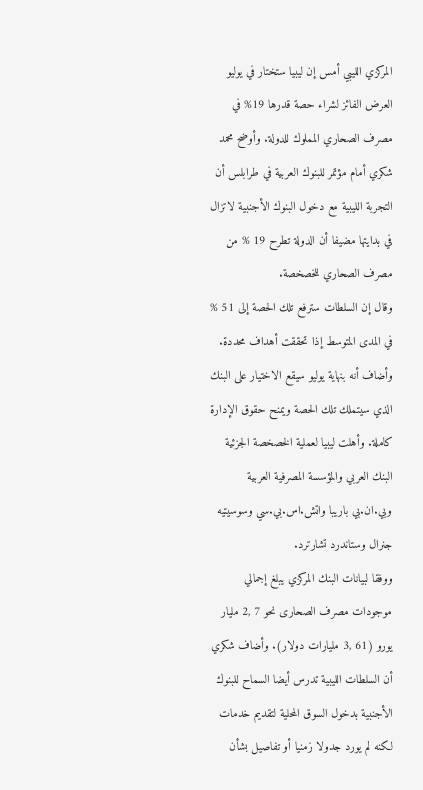المركزي الليبي أمس إن ليبيا ستختار في يوليو العرض الفائز لشراء حصة قدرها 19% في مصرف الصحاري المملوك للدولة. وأوضح محمد شكري أمام مؤتمر للبنوك العربية في طرابلس أن التجربة الليبية مع دخول البنوك الأجنبية لاتزال في بدايتها مضيفا أن الدولة تطرح 19 % من مصرف الصحاري للخصخصة.
وقال إن السلطات سترفع تلك الحصة إلى 51 % في المدى المتوسط إذا تحققت أهداف محددة. وأضاف أنه بنهاية يوليو سيقع الاختيار على البنك الذي سيتملك تلك الحصة ويمنح حقوق الإدارة كاملة. وأهلت ليبيا لعملية الخصخصة الجزئية البنك العربي والمؤسسة المصرفية العربية وبي.ان.بي باريبا واتش.اس.بي.سي وسوسيتيه جنرال وستاندرد تشارترد.
ووفقا لبيانات البنك المركزي يبلغ إجمالي موجودات مصرف الصحارى نحو 7 ,2 مليار يورو (61 ,3 مليارات دولار). وأضاف شكري أن السلطات الليبية تدرس أيضا السماح للبنوك الأجنبية بدخول السوق المحلية لتقديم خدمات لكنه لم يورد جدولا زمنيا أو تفاصيل بشأن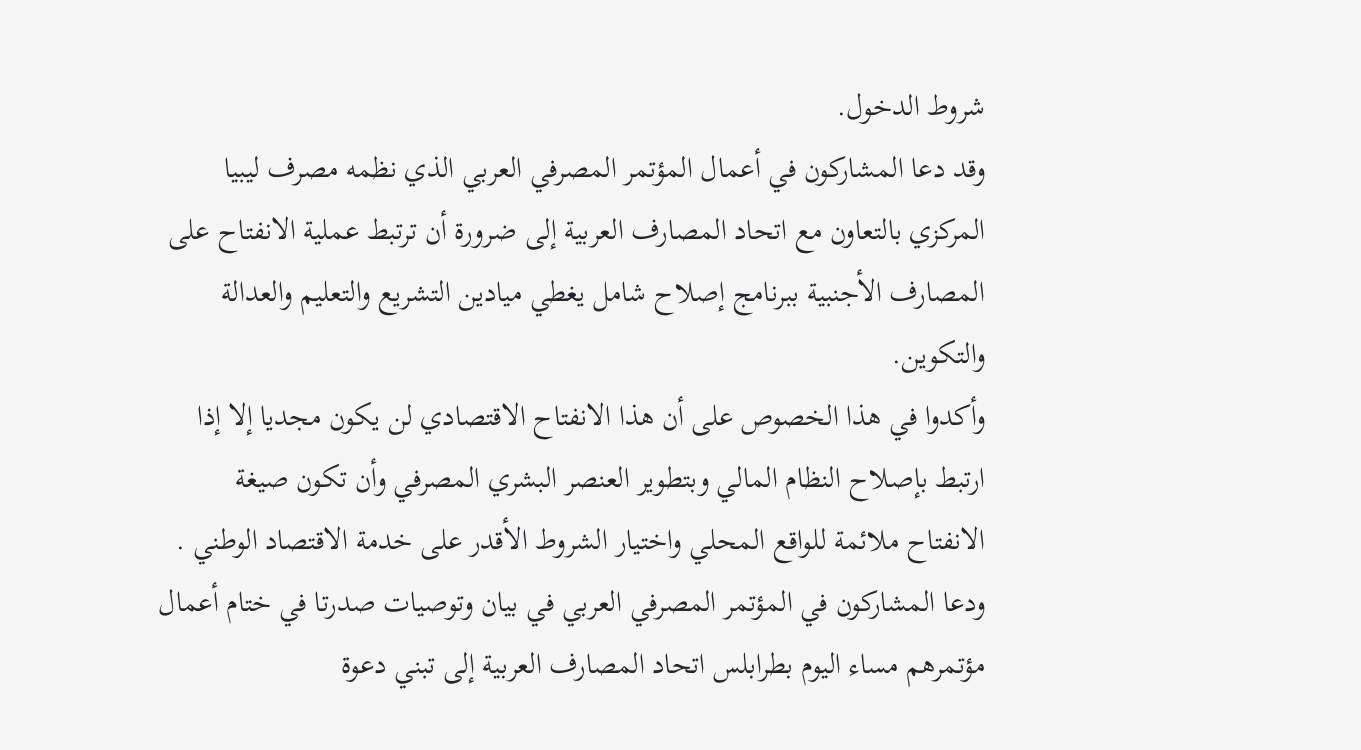شروط الدخول.
وقد دعا المشاركون في أعمال المؤتمر المصرفي العربي الذي نظمه مصرف ليبيا المركزي بالتعاون مع اتحاد المصارف العربية إلى ضرورة أن ترتبط عملية الانفتاح على المصارف الأجنبية ببرنامج إصلاح شامل يغطي ميادين التشريع والتعليم والعدالة والتكوين.
وأكدوا في هذا الخصوص على أن هذا الانفتاح الاقتصادي لن يكون مجديا إلا إذا ارتبط بإصلاح النظام المالي وبتطوير العنصر البشري المصرفي وأن تكون صيغة الانفتاح ملائمة للواقع المحلي واختيار الشروط الأقدر على خدمة الاقتصاد الوطني .
ودعا المشاركون في المؤتمر المصرفي العربي في بيان وتوصيات صدرتا في ختام أعمال مؤتمرهم مساء اليوم بطرابلس اتحاد المصارف العربية إلى تبني دعوة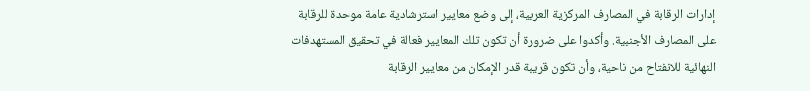إدارات الرقابة في المصارف المركزية العربية، إلى وضع معايير استرشادية عامة موحدة للرقابة على المصارف الأجنبية. وأكدوا على ضرورة أن تكون تلك المعايير فعالة في تحقيق المستهدفات النهائية للانفتاح من ناحية، وأن تكون قريبة قدر الإمكان من معايير الرقابة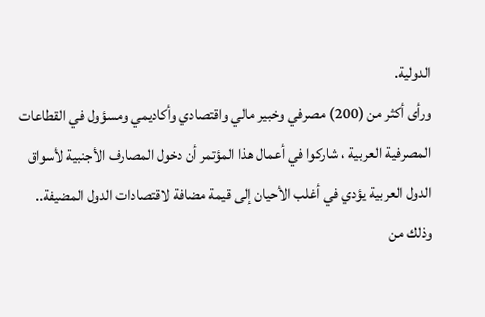الدولية.
ورأى أكثر من (200) مصرفي وخبير مالي واقتصادي وأكاديمي ومسؤول في القطاعات المصرفية العربية ، شاركوا في أعمال هذا المؤتمر أن دخول المصارف الأجنبية لأسواق الدول العربية يؤدي في أغلب الأحيان إلى قيمة مضافة لاقتصادات الدول المضيفة..
وذلك من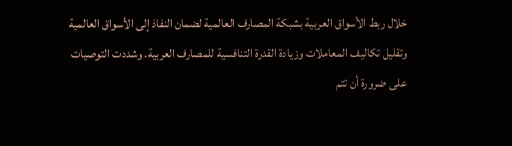خلال ربط الأسواق العربية بشبكة المصارف العالمية لضمان النفاذ إلى الأسواق العالمية وتقليل تكاليف المعاملات وزيادة القدرة التنافسية للمصارف العربية. وشددت التوصيات على ضرورة أن تتم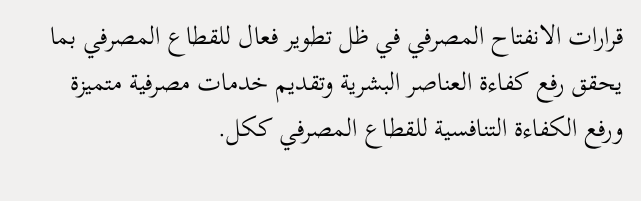قرارات الانفتاح المصرفي في ظل تطوير فعال للقطاع المصرفي بما يحقق رفع كفاءة العناصر البشرية وتقديم خدمات مصرفية متميزة ورفع الكفاءة التنافسية للقطاع المصرفي ككل.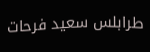طرابلس سعيد فرحات